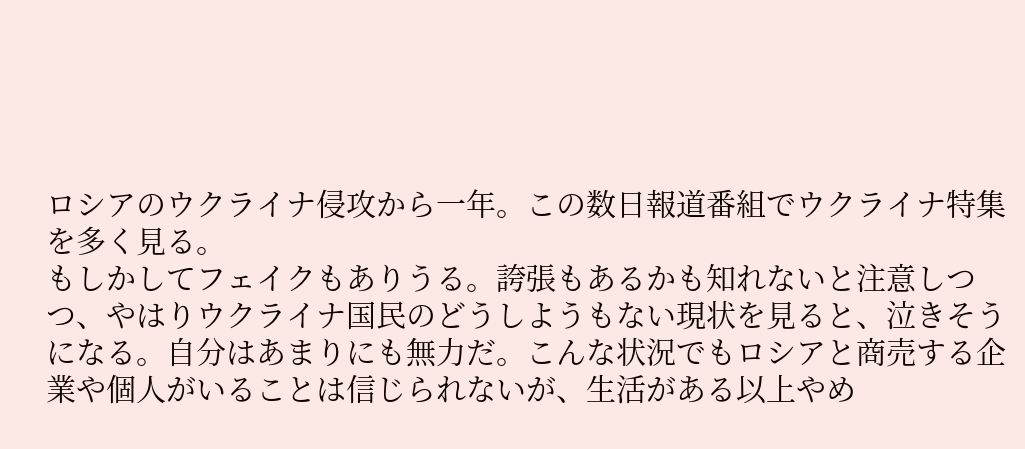ロシアのウクライナ侵攻から一年。この数日報道番組でウクライナ特集を多く見る。
もしかしてフェイクもありうる。誇張もあるかも知れないと注意しつつ、やはりウクライナ国民のどうしようもない現状を見ると、泣きそうになる。自分はあまりにも無力だ。こんな状況でもロシアと商売する企業や個人がいることは信じられないが、生活がある以上やめ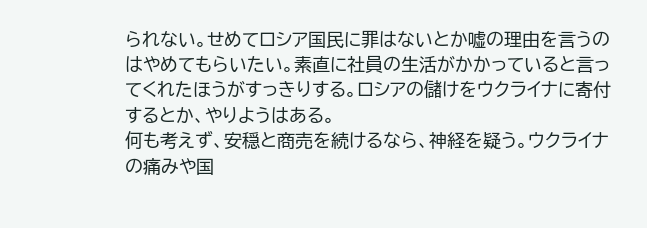られない。せめてロシア国民に罪はないとか嘘の理由を言うのはやめてもらいたい。素直に社員の生活がかかっていると言ってくれたほうがすっきりする。ロシアの儲けをウクライナに寄付するとか、やりようはある。
何も考えず、安穏と商売を続けるなら、神経を疑う。ウクライナの痛みや国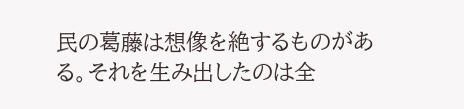民の葛藤は想像を絶するものがある。それを生み出したのは全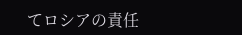てロシアの責任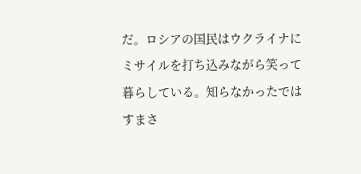だ。ロシアの国民はウクライナにミサイルを打ち込みながら笑って暮らしている。知らなかったではすまさ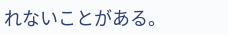れないことがある。